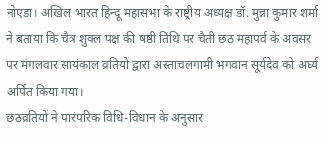नोएडा। अखिल भारत हिन्दू महासभा के राष्ट्रीय अध्यक्ष डॉ. मुन्ना कुमार शर्मा ने बताया कि चैत्र शुक्ल पक्ष की षष्ठी तिथि पर चैती छठ महापर्व के अवसर पर मंगलवार सायंकाल व्रतियों द्वारा अस्ताचलगामी भगवान सूर्यदेव को अर्घ्य अर्पित किया गया।
छठव्रतियों ने पारंपरिक विधि-विधान के अनुसार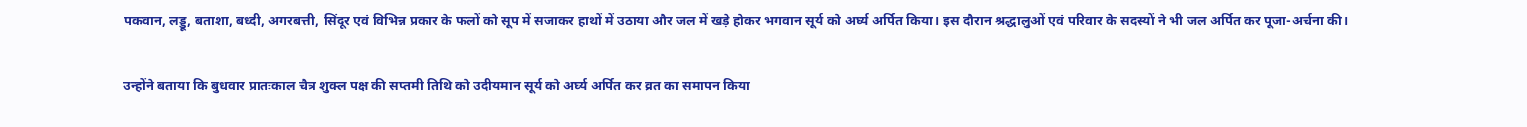पकवान, लड्डू, बताशा, बध्दी, अगरबत्ती, सिंदूर एवं विभिन्न प्रकार के फलों को सूप में सजाकर हाथों में उठाया और जल में खड़े होकर भगवान सूर्य को अर्घ्य अर्पित किया। इस दौरान श्रद्धालुओं एवं परिवार के सदस्यों ने भी जल अर्पित कर पूजा-अर्चना की।

उन्होंने बताया कि बुधवार प्रातःकाल चैत्र शुक्ल पक्ष की सप्तमी तिथि को उदीयमान सूर्य को अर्घ्य अर्पित कर व्रत का समापन किया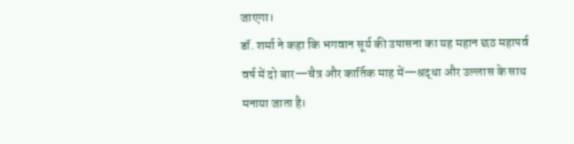जाएगा।
डॉ. शर्मा ने कहा कि भगवान सूर्य की उपासना का यह महान छठ महापर्व वर्ष में दो बार—चैत्र और कार्तिक माह में—श्रद्धा और उल्लास के साथ मनाया जाता है।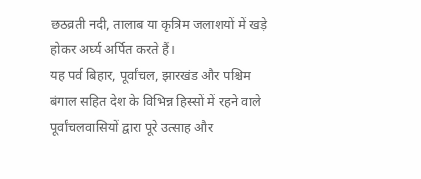छठव्रती नदी, तालाब या कृत्रिम जलाशयों में खड़े होकर अर्घ्य अर्पित करते हैं।
यह पर्व बिहार, पूर्वांचल, झारखंड और पश्चिम बंगाल सहित देश के विभिन्न हिस्सों में रहने वाले पूर्वांचलवासियों द्वारा पूरे उत्साह और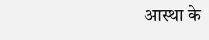आस्था के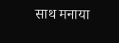साथ मनाया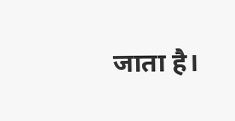जाता है।